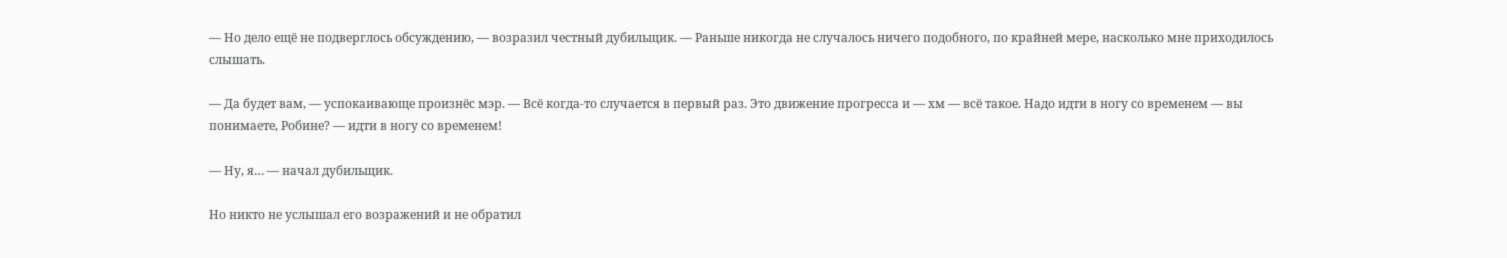— Но дело ещё не подверглось обсуждению, — возразил честный дубильщик. — Раньше никогда не случалось ничего подобного, по крайней мере, насколько мне приходилось слышать.

— Да будет вам, — успокаивающе произнёс мэр. — Всё когда-то случается в первый раз. Это движение прогресса и — хм — всё такое. Надо идти в ногу со временем — вы понимаете, Робине? — идти в ногу со временем!

— Ну, я… — начал дубильщик.

Но никто не услышал его возражений и не обратил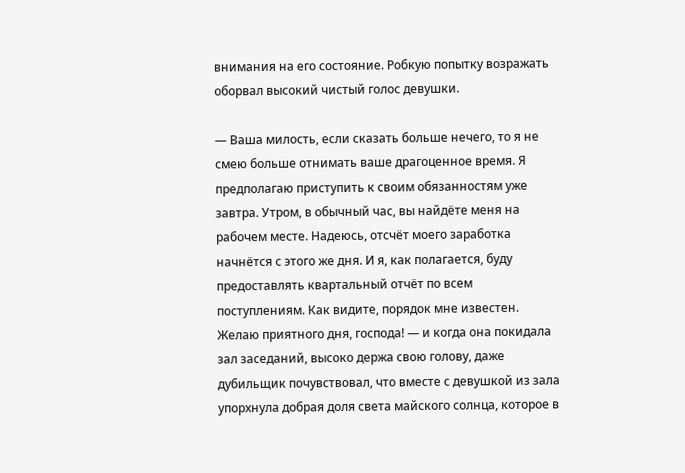внимания на его состояние. Робкую попытку возражать оборвал высокий чистый голос девушки.

— Ваша милость, если сказать больше нечего, то я не смею больше отнимать ваше драгоценное время. Я предполагаю приступить к своим обязанностям уже завтра. Утром, в обычный час, вы найдёте меня на рабочем месте. Надеюсь, отсчёт моего заработка начнётся с этого же дня. И я, как полагается, буду предоставлять квартальный отчёт по всем поступлениям. Как видите, порядок мне известен. Желаю приятного дня, господа! — и когда она покидала зал заседаний, высоко держа свою голову, даже дубильщик почувствовал, что вместе с девушкой из зала упорхнула добрая доля света майского солнца, которое в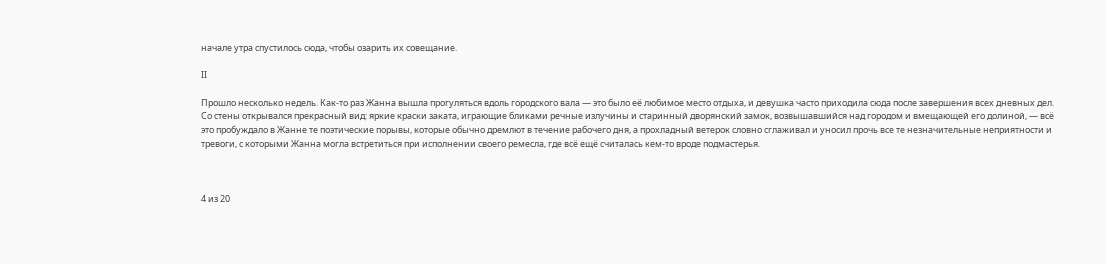начале утра спустилось сюда, чтобы озарить их совещание.

II

Прошло несколько недель. Как-то раз Жанна вышла прогуляться вдоль городского вала — это было её любимое место отдыха, и девушка часто приходила сюда после завершения всех дневных дел. Со стены открывался прекрасный вид: яркие краски заката, играющие бликами речные излучины и старинный дворянский замок, возвышавшийся над городом и вмещающей его долиной, — всё это пробуждало в Жанне те поэтические порывы, которые обычно дремлют в течение рабочего дня, а прохладный ветерок словно сглаживал и уносил прочь все те незначительные неприятности и тревоги, с которыми Жанна могла встретиться при исполнении своего ремесла, где всё ещё считалась кем-то вроде подмастерья.



4 из 20